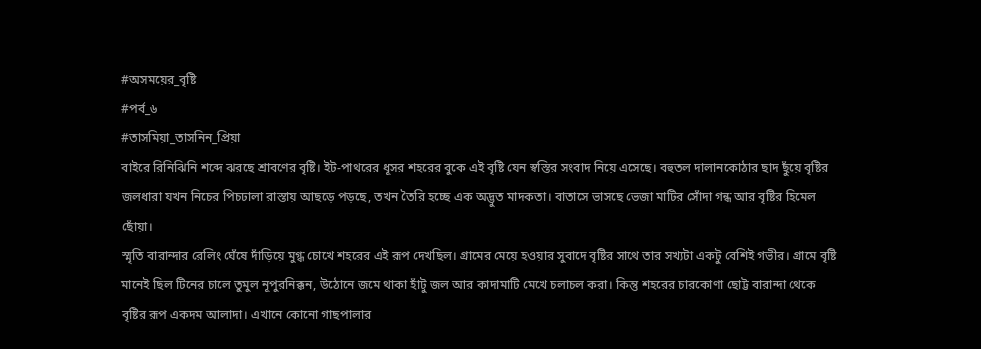#অসময়ের_বৃষ্টি
#পর্ব_৬
#তাসমিয়া_তাসনিন_প্রিয়া
বাইরে রিনিঝিনি শব্দে ঝরছে শ্রাবণের বৃষ্টি। ইট-পাথরের ধূসর শহরের বুকে এই বৃষ্টি যেন স্বস্তির সংবাদ নিয়ে এসেছে। বহুতল দালানকোঠার ছাদ ছুঁয়ে বৃষ্টির জলধারা যখন নিচের পিচঢালা রাস্তায় আছড়ে পড়ছে, তখন তৈরি হচ্ছে এক অদ্ভুত মাদকতা। বাতাসে ভাসছে ভেজা মাটির সোঁদা গন্ধ আর বৃষ্টির হিমেল ছোঁয়া।
স্মৃতি বারান্দার রেলিং ঘেঁষে দাঁড়িয়ে মুগ্ধ চোখে শহরের এই রূপ দেখছিল। গ্রামের মেয়ে হওয়ার সুবাদে বৃষ্টির সাথে তার সখ্যটা একটু বেশিই গভীর। গ্রামে বৃষ্টি মানেই ছিল টিনের চালে তুমুল নূপুরনিক্কন, উঠোনে জমে থাকা হাঁটু জল আর কাদামাটি মেখে চলাচল করা। কিন্তু শহরের চারকোণা ছোট্ট বারান্দা থেকে বৃষ্টির রূপ একদম আলাদা। এখানে কোনো গাছপালার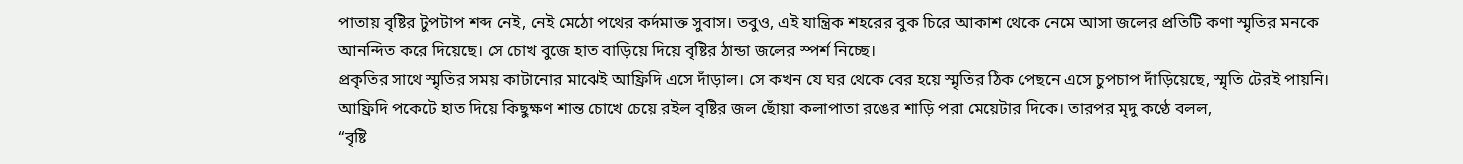পাতায় বৃষ্টির টুপটাপ শব্দ নেই, নেই মেঠো পথের কর্দমাক্ত সুবাস। তবুও, এই যান্ত্রিক শহরের বুক চিরে আকাশ থেকে নেমে আসা জলের প্রতিটি কণা স্মৃতির মনকে আনন্দিত করে দিয়েছে। সে চোখ বুজে হাত বাড়িয়ে দিয়ে বৃষ্টির ঠান্ডা জলের স্পর্শ নিচ্ছে।
প্রকৃতির সাথে স্মৃতির সময় কাটানোর মাঝেই আফ্রিদি এসে দাঁড়াল। সে কখন যে ঘর থেকে বের হয়ে স্মৃতির ঠিক পেছনে এসে চুপচাপ দাঁড়িয়েছে, স্মৃতি টেরই পায়নি। আফ্রিদি পকেটে হাত দিয়ে কিছুক্ষণ শান্ত চোখে চেয়ে রইল বৃষ্টির জল ছোঁয়া কলাপাতা রঙের শাড়ি পরা মেয়েটার দিকে। তারপর মৃদু কণ্ঠে বলল,
“বৃষ্টি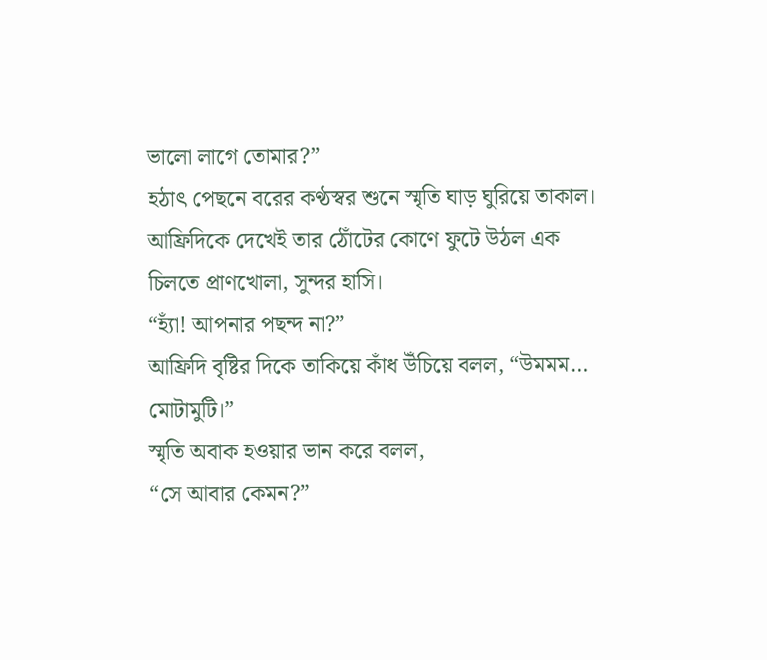ভালো লাগে তোমার?”
হঠাৎ পেছনে বরের কণ্ঠস্বর শুনে স্মৃতি ঘাড় ঘুরিয়ে তাকাল। আফ্রিদিকে দেখেই তার ঠোঁটের কোণে ফুটে উঠল এক চিলতে প্রাণখোলা, সুন্দর হাসি।
“হ্যাঁ! আপনার পছন্দ না?”
আফ্রিদি বৃষ্টির দিকে তাকিয়ে কাঁধ উঁচিয়ে বলল, “উমমম… মোটামুটি।”
স্মৃতি অবাক হওয়ার ভান করে বলল,
“সে আবার কেমন?”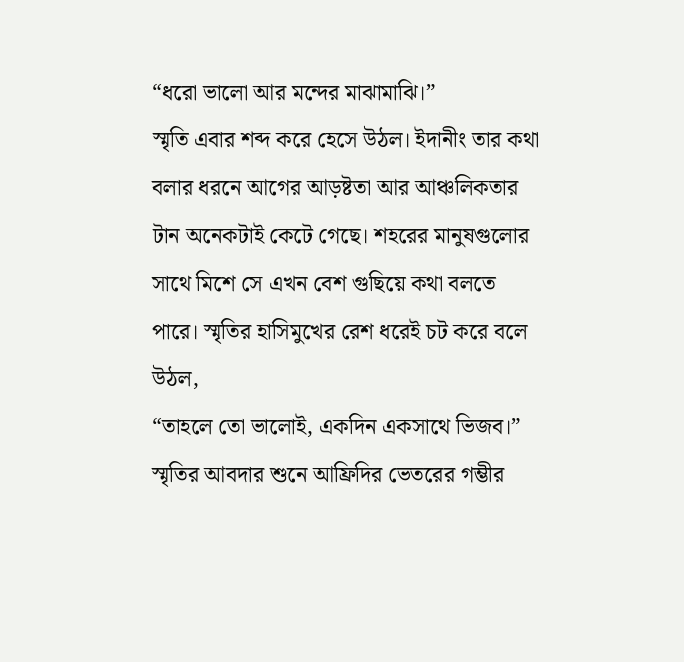“ধরো ভালো আর মন্দের মাঝামাঝি।”
স্মৃতি এবার শব্দ করে হেসে উঠল। ইদানীং তার কথা বলার ধরনে আগের আড়ষ্টতা আর আঞ্চলিকতার টান অনেকটাই কেটে গেছে। শহরের মানুষগুলোর সাথে মিশে সে এখন বেশ গুছিয়ে কথা বলতে পারে। স্মৃতির হাসিমুখের রেশ ধরেই চট করে বলে উঠল,
“তাহলে তো ভালোই, একদিন একসাথে ভিজব।”
স্মৃতির আবদার শুনে আফ্রিদির ভেতরের গম্ভীর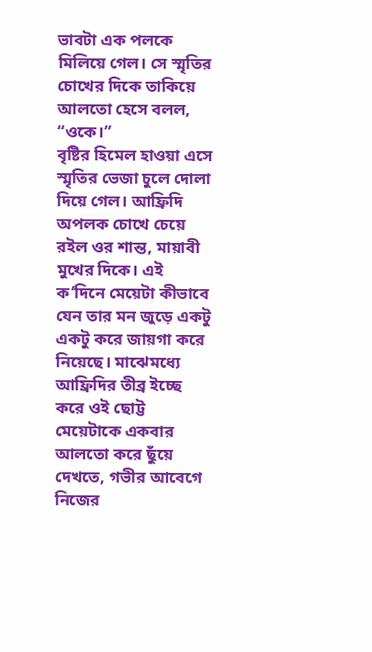ভাবটা এক পলকে মিলিয়ে গেল। সে স্মৃতির চোখের দিকে তাকিয়ে আলতো হেসে বলল,
“ওকে।”
বৃষ্টির হিমেল হাওয়া এসে স্মৃতির ভেজা চুলে দোলা দিয়ে গেল। আফ্রিদি অপলক চোখে চেয়ে রইল ওর শান্ত, মায়াবী মুখের দিকে। এই ক’দিনে মেয়েটা কীভাবে যেন তার মন জুড়ে একটু একটু করে জায়গা করে নিয়েছে। মাঝেমধ্যে আফ্রিদির তীব্র ইচ্ছে করে ওই ছোট্ট মেয়েটাকে একবার আলতো করে ছুঁয়ে দেখতে, গভীর আবেগে নিজের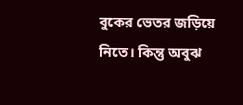বুকের ভেতর জড়িয়ে নিতে। কিন্তু অবুঝ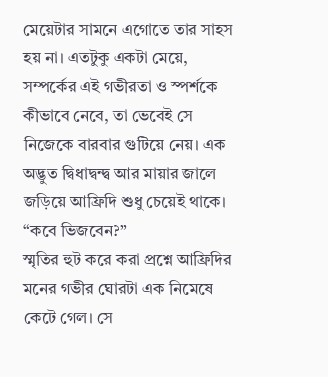মেয়েটার সামনে এগোতে তার সাহস হয় না। এতটুকু একটা মেয়ে, সম্পর্কের এই গভীরতা ও স্পর্শকে কীভাবে নেবে, তা ভেবেই সে নিজেকে বারবার গুটিয়ে নেয়। এক অদ্ভুত দ্বিধাদ্বন্দ্ব আর মায়ার জালে জড়িয়ে আফ্রিদি শুধু চেয়েই থাকে।
“কবে ভিজবেন?”
স্মৃতির হুট করে করা প্রশ্নে আফ্রিদির মনের গভীর ঘোরটা এক নিমেষে কেটে গেল। সে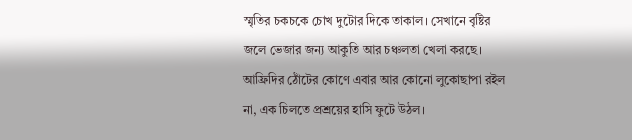স্মৃতির চকচকে চোখ দুটোর দিকে তাকাল। সেখানে বৃষ্টির জলে ভেজার জন্য আকুতি আর চঞ্চলতা খেলা করছে। আফ্রিদির ঠোঁটের কোণে এবার আর কোনো লুকোছাপা রইল না, এক চিলতে প্রশ্রয়ের হাসি ফুটে উঠল।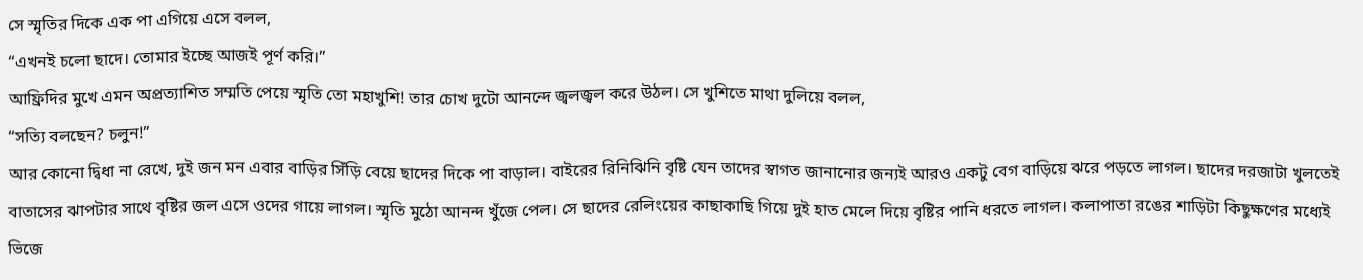সে স্মৃতির দিকে এক পা এগিয়ে এসে বলল,
“এখনই চলো ছাদে। তোমার ইচ্ছে আজই পূর্ণ করি।”
আফ্রিদির মুখে এমন অপ্রত্যাশিত সম্মতি পেয়ে স্মৃতি তো মহাখুশি! তার চোখ দুটো আনন্দে জ্বলজ্বল করে উঠল। সে খুশিতে মাথা দুলিয়ে বলল,
“সত্যি বলছেন? চলুন!”
আর কোনো দ্বিধা না রেখে, দুই জন মন এবার বাড়ির সিঁড়ি বেয়ে ছাদের দিকে পা বাড়াল। বাইরের রিনিঝিনি বৃষ্টি যেন তাদের স্বাগত জানানোর জন্যই আরও একটু বেগ বাড়িয়ে ঝরে পড়তে লাগল। ছাদের দরজাটা খুলতেই বাতাসের ঝাপটার সাথে বৃষ্টির জল এসে ওদের গায়ে লাগল। স্মৃতি মুঠো আনন্দ খুঁজে পেল। সে ছাদের রেলিংয়ের কাছাকাছি গিয়ে দুই হাত মেলে দিয়ে বৃষ্টির পানি ধরতে লাগল। কলাপাতা রঙের শাড়িটা কিছুক্ষণের মধ্যেই ভিজে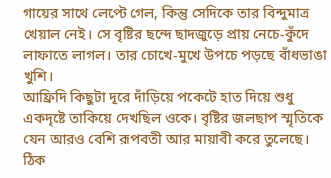গায়ের সাথে লেপ্টে গেল, কিন্তু সেদিকে তার বিন্দুমাত্র খেয়াল নেই। সে বৃষ্টির ছন্দে ছাদজুড়ে প্রায় নেচে-কুঁদে লাফাতে লাগল। তার চোখে-মুখে উপচে পড়ছে বাঁধভাঙা খুশি।
আফ্রিদি কিছুটা দূরে দাঁড়িয়ে পকেটে হাত দিয়ে শুধু একদৃষ্টে তাকিয়ে দেখছিল ওকে। বৃষ্টির জলছাপ স্মৃতিকে যেন আরও বেশি রূপবতী আর মায়াবী করে তুলেছে। ঠিক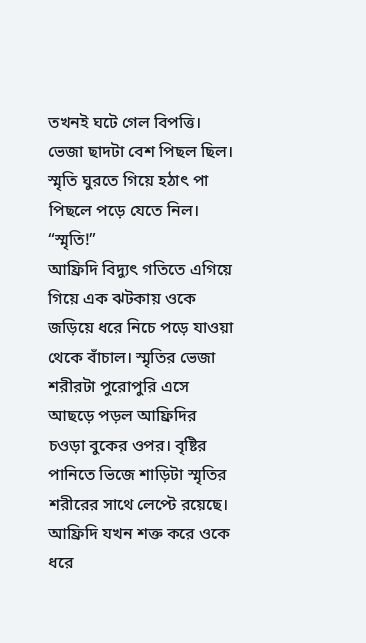তখনই ঘটে গেল বিপত্তি। ভেজা ছাদটা বেশ পিছল ছিল। স্মৃতি ঘুরতে গিয়ে হঠাৎ পা পিছলে পড়ে যেতে নিল।
“স্মৃতি!”
আফ্রিদি বিদ্যুৎ গতিতে এগিয়ে গিয়ে এক ঝটকায় ওকে জড়িয়ে ধরে নিচে পড়ে যাওয়া থেকে বাঁচাল। স্মৃতির ভেজা শরীরটা পুরোপুরি এসে আছড়ে পড়ল আফ্রিদির চওড়া বুকের ওপর। বৃষ্টির পানিতে ভিজে শাড়িটা স্মৃতির শরীরের সাথে লেপ্টে রয়েছে। আফ্রিদি যখন শক্ত করে ওকে ধরে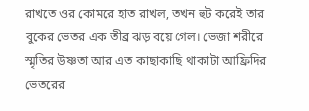রাখতে ওর কোমরে হাত রাখল, তখন হুট করেই তার বুকের ভেতর এক তীব্র ঝড় বয়ে গেল। ভেজা শরীরে স্মৃতির উষ্ণতা আর এত কাছাকাছি থাকাটা আফ্রিদির ভেতরের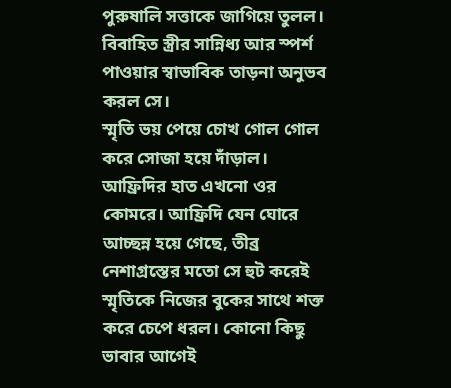পুরুষালি সত্তাকে জাগিয়ে তুলল। বিবাহিত স্ত্রীর সান্নিধ্য আর স্পর্শ পাওয়ার স্বাভাবিক তাড়না অনুভব করল সে।
স্মৃতি ভয় পেয়ে চোখ গোল গোল করে সোজা হয়ে দাঁড়াল। আফ্রিদির হাত এখনো ওর কোমরে। আফ্রিদি যেন ঘোরে আচ্ছন্ন হয়ে গেছে, তীব্র নেশাগ্রস্তের মতো সে হুট করেই স্মৃতিকে নিজের বুকের সাথে শক্ত করে চেপে ধরল। কোনো কিছু ভাবার আগেই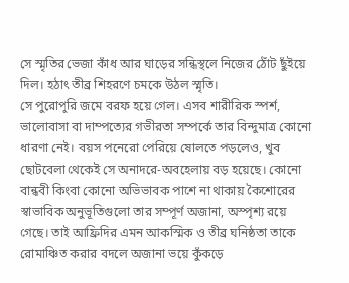সে স্মৃতির ভেজা কাঁধ আর ঘাড়ের সন্ধিস্থলে নিজের ঠোঁট ছুঁইয়ে দিল। হঠাৎ তীব্র শিহরণে চমকে উঠল স্মৃতি।
সে পুরোপুরি জমে বরফ হয়ে গেল। এসব শারীরিক স্পর্শ, ভালোবাসা বা দাম্পত্যের গভীরতা সম্পর্কে তার বিন্দুমাত্র কোনো ধারণা নেই। বয়স পনেরো পেরিয়ে ষোলতে পড়লেও, খুব ছোটবেলা থেকেই সে অনাদরে-অবহেলায় বড় হয়েছে। কোনো বান্ধবী কিংবা কোনো অভিভাবক পাশে না থাকায় কৈশোরের স্বাভাবিক অনুভূতিগুলো তার সম্পূর্ণ অজানা, অস্পৃশ্য রয়ে গেছে। তাই আফ্রিদির এমন আকস্মিক ও তীব্র ঘনিষ্ঠতা তাকে রোমাঞ্চিত করার বদলে অজানা ভয়ে কুঁকড়ে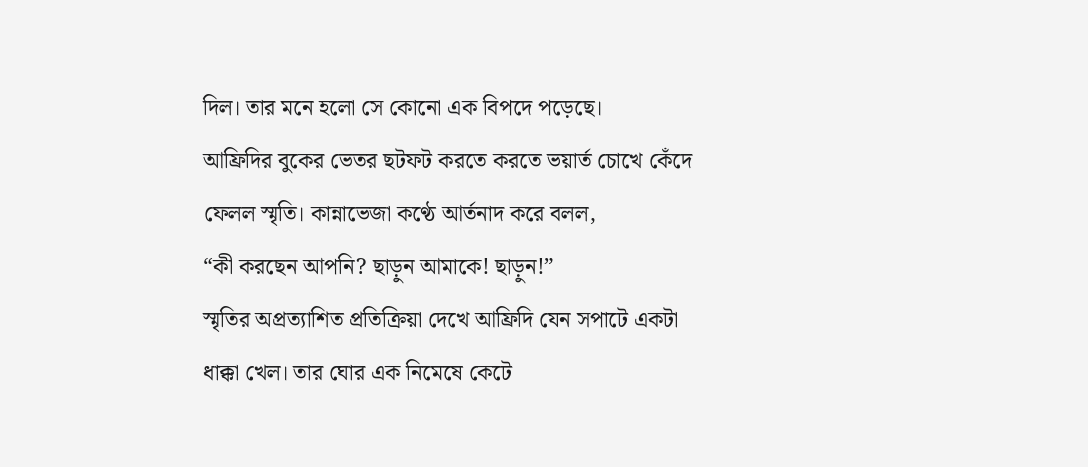দিল। তার মনে হলো সে কোনো এক বিপদে পড়েছে।
আফ্রিদির বুকের ভেতর ছটফট করতে করতে ভয়ার্ত চোখে কেঁদে ফেলল স্মৃতি। কান্নাভেজা কণ্ঠে আর্তনাদ করে বলল,
“কী করছেন আপনি? ছাড়ুন আমাকে! ছাড়ুন!”
স্মৃতির অপ্রত্যাশিত প্রতিক্রিয়া দেখে আফ্রিদি যেন সপাটে একটা ধাক্কা খেল। তার ঘোর এক নিমেষে কেটে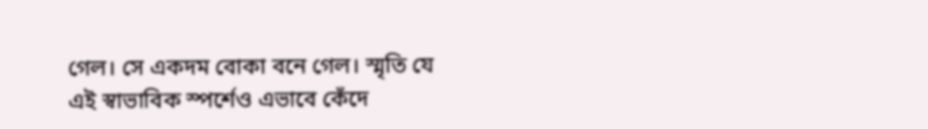গেল। সে একদম বোকা বনে গেল। স্মৃতি যে এই স্বাভাবিক স্পর্শেও এভাবে কেঁদে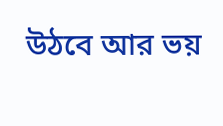উঠবে আর ভয়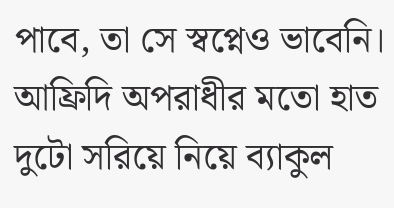পাবে, তা সে স্বপ্নেও ভাবেনি। আফ্রিদি অপরাধীর মতো হাত দুটো সরিয়ে নিয়ে ব্যাকুল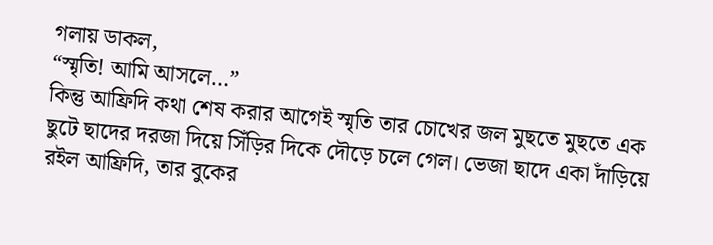গলায় ডাকল,
“স্মৃতি! আমি আসলে…”
কিন্তু আফ্রিদি কথা শেষ করার আগেই স্মৃতি তার চোখের জল মুছতে মুছতে এক ছুটে ছাদের দরজা দিয়ে সিঁড়ির দিকে দৌড়ে চলে গেল। ভেজা ছাদে একা দাঁড়িয়ে রইল আফ্রিদি, তার বুকের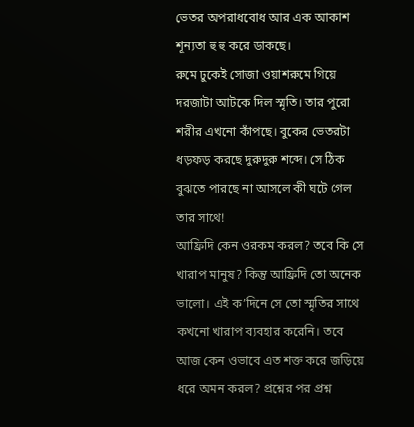ভেতর অপরাধবোধ আর এক আকাশ শূন্যতা হু হু করে ডাকছে।
রুমে ঢুকেই সোজা ওয়াশরুমে গিয়ে দরজাটা আটকে দিল স্মৃতি। তার পুরো শরীর এখনো কাঁপছে। বুকের ভেতরটা ধড়ফড় করছে দুরুদুরু শব্দে। সে ঠিক বুঝতে পারছে না আসলে কী ঘটে গেল তার সাথে!
আফ্রিদি কেন ওরকম করল? তবে কি সে খারাপ মানুষ? কিন্তু আফ্রিদি তো অনেক ভালো। এই ক’দিনে সে তো স্মৃতির সাথে কখনো খারাপ ব্যবহার করেনি। তবে আজ কেন ওভাবে এত শক্ত করে জড়িয়ে ধরে অমন করল? প্রশ্নের পর প্রশ্ন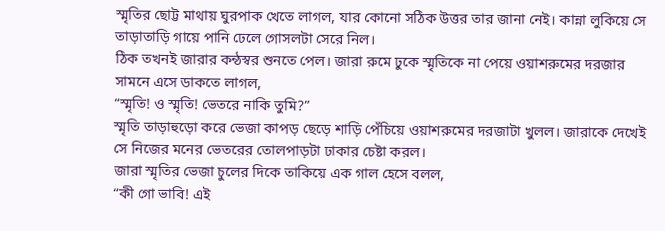স্মৃতির ছোট্ট মাথায় ঘুরপাক খেতে লাগল, যার কোনো সঠিক উত্তর তার জানা নেই। কান্না লুকিয়ে সে তাড়াতাড়ি গায়ে পানি ঢেলে গোসলটা সেরে নিল।
ঠিক তখনই জারার কন্ঠস্বর শুনতে পেল। জারা রুমে ঢুকে স্মৃতিকে না পেয়ে ওয়াশরুমের দরজার সামনে এসে ডাকতে লাগল,
“স্মৃতি! ও স্মৃতি! ভেতরে নাকি তুমি?”
স্মৃতি তাড়াহুড়ো করে ভেজা কাপড় ছেড়ে শাড়ি পেঁচিয়ে ওয়াশরুমের দরজাটা খুলল। জারাকে দেখেই সে নিজের মনের ভেতরের তোলপাড়টা ঢাকার চেষ্টা করল।
জারা স্মৃতির ভেজা চুলের দিকে তাকিয়ে এক গাল হেসে বলল,
“কী গো ভাবি! এই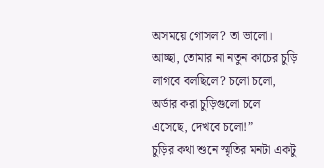অসময়ে গোসল? তা ভালো। আচ্ছা, তোমার না নতুন কাচের চুড়ি লাগবে বলছিলে? চলো চলো, অর্ডার করা চুড়িগুলো চলে এসেছে, দেখবে চলো!”
চুড়ির কথা শুনে স্মৃতির মনটা একটু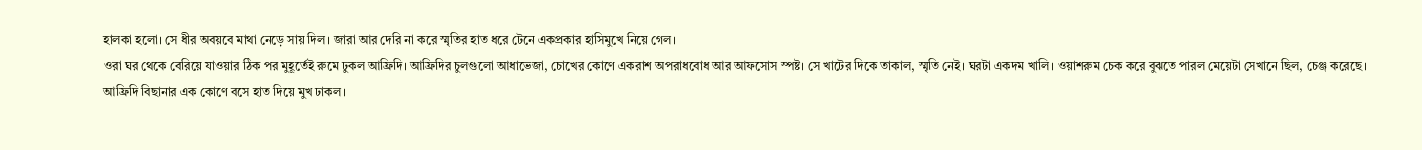হালকা হলো। সে ধীর অবয়বে মাথা নেড়ে সায় দিল। জারা আর দেরি না করে স্মৃতির হাত ধরে টেনে একপ্রকার হাসিমুখে নিয়ে গেল।
ওরা ঘর থেকে বেরিয়ে যাওয়ার ঠিক পর মুহূর্তেই রুমে ঢুকল আফ্রিদি। আফ্রিদির চুলগুলো আধাভেজা, চোখের কোণে একরাশ অপরাধবোধ আর আফসোস স্পষ্ট। সে খাটের দিকে তাকাল, স্মৃতি নেই। ঘরটা একদম খালি। ওয়াশরুম চেক করে বুঝতে পারল মেয়েটা সেখানে ছিল, চেঞ্জ করেছে।
আফ্রিদি বিছানার এক কোণে বসে হাত দিয়ে মুখ ঢাকল।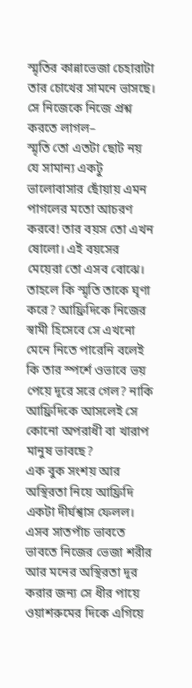স্মৃতির কান্নাভেজা চেহারাটা তার চোখের সামনে ভাসছে। সে নিজেকে নিজে প্রশ্ন করতে লাগল–
স্মৃতি তো এতটা ছোট নয় যে সামান্য একটু ভালোবাসার ছোঁয়ায় এমন পাগলের মতো আচরণ করবে! তার বয়স তো এখন ষোলো। এই বয়সের মেয়েরা তো এসব বোঝে। তাহলে কি স্মৃতি তাকে ঘৃণা করে? আফ্রিদিকে নিজের স্বামী হিসেবে সে এখনো মেনে নিতে পারেনি বলেই কি তার স্পর্শে ওভাবে ভয় পেয়ে দূরে সরে গেল? নাকি আফ্রিদিকে আসলেই সে কোনো অপরাধী বা খারাপ মানুষ ভাবছে?
এক বুক সংশয় আর অস্থিরতা নিয়ে আফ্রিদি একটা দীর্ঘশ্বাস ফেলল। এসব সাতপাঁচ ভাবতে ভাবতে নিজের ভেজা শরীর আর মনের অস্থিরতা দূর করার জন্য সে ধীর পায়ে ওয়াশরুমের দিকে এগিয়ে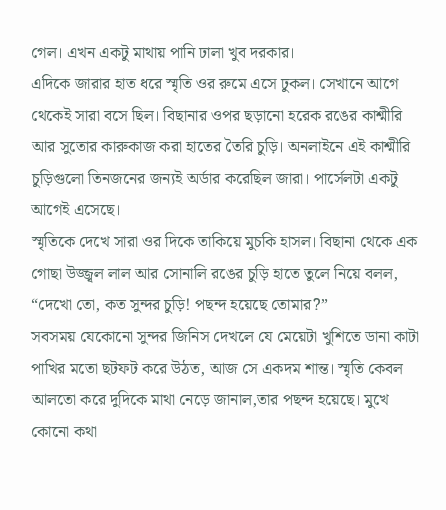গেল। এখন একটু মাথায় পানি ঢালা খুব দরকার।
এদিকে জারার হাত ধরে স্মৃতি ওর রুমে এসে ঢুকল। সেখানে আগে থেকেই সারা বসে ছিল। বিছানার ওপর ছড়ানো হরেক রঙের কাশ্মীরি আর সুতোর কারুকাজ করা হাতের তৈরি চুড়ি। অনলাইনে এই কাশ্মীরি চুড়িগুলো তিনজনের জন্যই অর্ডার করেছিল জারা। পার্সেলটা একটু আগেই এসেছে।
স্মৃতিকে দেখে সারা ওর দিকে তাকিয়ে মুচকি হাসল। বিছানা থেকে এক গোছা উজ্জ্বল লাল আর সোনালি রঙের চুড়ি হাতে তুলে নিয়ে বলল,
“দেখো তো, কত সুন্দর চুড়ি! পছন্দ হয়েছে তোমার?”
সবসময় যেকোনো সুন্দর জিনিস দেখলে যে মেয়েটা খুশিতে ডানা কাটা পাখির মতো ছটফট করে উঠত, আজ সে একদম শান্ত। স্মৃতি কেবল আলতো করে দুদিকে মাথা নেড়ে জানাল,তার পছন্দ হয়েছে। মুখে কোনো কথা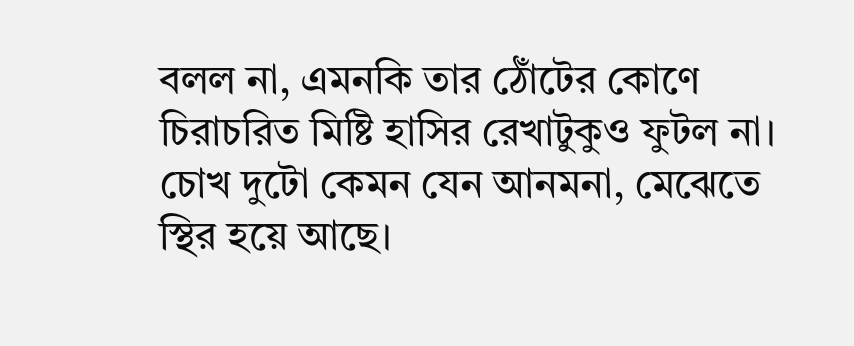বলল না, এমনকি তার ঠোঁটের কোণে চিরাচরিত মিষ্টি হাসির রেখাটুকুও ফুটল না। চোখ দুটো কেমন যেন আনমনা, মেঝেতে স্থির হয়ে আছে।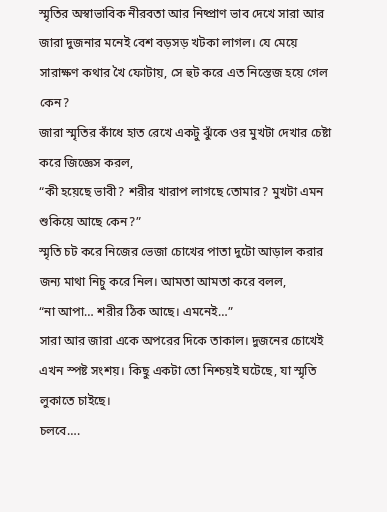স্মৃতির অস্বাভাবিক নীরবতা আর নিষ্প্রাণ ভাব দেখে সারা আর জারা দুজনার মনেই বেশ বড়সড় খটকা লাগল। যে মেয়ে সারাক্ষণ কথার খৈ ফোটায়, সে হুট করে এত নিস্তেজ হয়ে গেল কেন?
জারা স্মৃতির কাঁধে হাত রেখে একটু ঝুঁকে ওর মুখটা দেখার চেষ্টা করে জিজ্ঞেস করল,
“কী হয়েছে ভাবী? শরীর খারাপ লাগছে তোমার? মুখটা এমন শুকিয়ে আছে কেন?”
স্মৃতি চট করে নিজের ভেজা চোখের পাতা দুটো আড়াল করার জন্য মাথা নিচু করে নিল। আমতা আমতা করে বলল,
“না আপা… শরীর ঠিক আছে। এমনেই…”
সারা আর জারা একে অপরের দিকে তাকাল। দুজনের চোখেই এখন স্পষ্ট সংশয়। কিছু একটা তো নিশ্চয়ই ঘটেছে, যা স্মৃতি লুকাতে চাইছে।
চলবে….